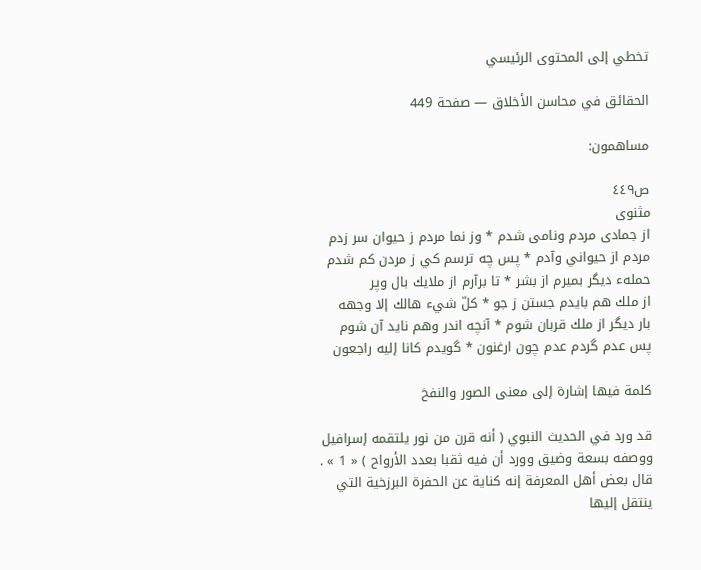تخطي إلى المحتوى الرئيسي

الحقائق في محاسن الأخلاق — صفحة 449

مساهمون:

ص٤٤٩
مثنوى
از جمادى مردم ونامى شدم * وز نما مردم ز حيوان سر زدم
مردم از حيواني وآدم * پس چه ترسم كي ز مردن كم شدم
حملهء ديگر بميرم از بشر * تا برآرم از ملايك بال وپر
از ملك هم بايدم جستن ز جو * كلّ شيء هالك إلا وجهه
بار ديگر از ملك قربان شوم * آنچه اندر وهم نايد آن شوم
پس عدم گردم عدم چون ارغنون * گويدم كانا إليه راجعون

كلمة فيها إشارة إلى معنى الصور والنفخ

قد ورد في الحديث النبوي ( أنه قرن من نور يلتقمه إسرافيل ووصفه بسعة وضيق وورد أن فيه ثقبا بعدد الأرواح ) « 1 » . قال بعض أهل المعرفة إنه كناية عن الحفرة البرزخية التي ينتقل إليها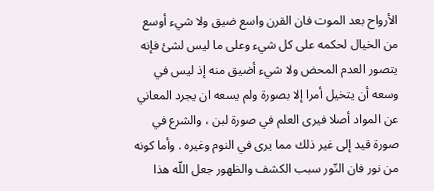الأرواح بعد الموت فان القرن واسع ضيق ولا شيء أوسع من الخيال لحكمه على كل شيء وعلى ما ليس لشئ فإنه يتصور العدم المحض ولا شيء أضيق منه إذ ليس في وسعه أن يتخيل أمرا إلا بصورة ولم يسعه ان يجرد المعاني عن المواد أصلا فيرى العلم في صورة لبن ، والشرع في صورة قيد إلى غير ذلك مما يرى في النوم وغيره . وأما كونه من نور فان النّور سبب الكشف والظهور جعل اللّه هذا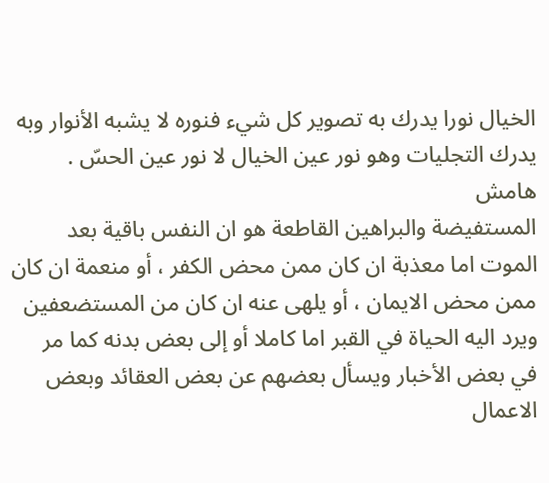الخيال نورا يدرك به تصوير كل شيء فنوره لا يشبه الأنوار وبه يدرك التجليات وهو نور عين الخيال لا نور عين الحسّ .
هامش
المستفيضة والبراهين القاطعة هو ان النفس باقية بعد الموت اما معذبة ان كان ممن محض الكفر ، أو منعمة ان كان ممن محض الايمان ، أو يلهى عنه ان كان من المستضعفين ويرد اليه الحياة في القبر اما كاملا أو إلى بعض بدنه كما مر في بعض الأخبار ويسأل بعضهم عن بعض العقائد وبعض الاعمال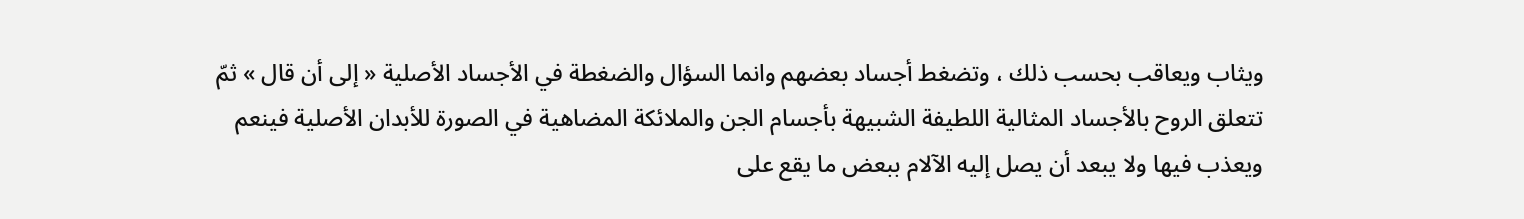ويثاب ويعاقب بحسب ذلك ، وتضغط أجساد بعضهم وانما السؤال والضغطة في الأجساد الأصلية « إلى أن قال » ثمّ تتعلق الروح بالأجساد المثالية اللطيفة الشبيهة بأجسام الجن والملائكة المضاهية في الصورة للأبدان الأصلية فينعم ويعذب فيها ولا يبعد أن يصل إليه الآلام ببعض ما يقع على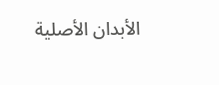الأبدان الأصلية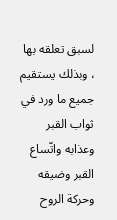لسبق تعلقه بها ، وبذلك يستقيم جميع ما ورد في ثواب القبر وعذابه واتّساع القبر وضيقه وحركة الروح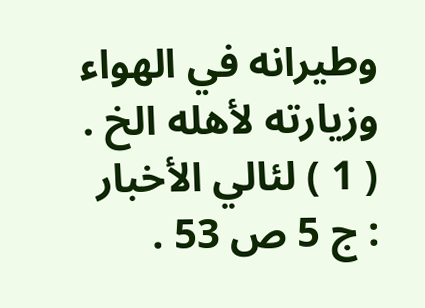وطيرانه في الهواء وزيارته لأهله الخ . ( 1 ) لئالي الأخبار : ج 5 ص 53 .